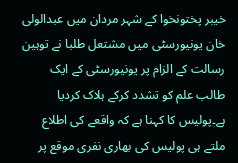خیبر پختونخوا کے شہر مردان میں عبدالولی خان یونیورسٹی میں مشتعل طلبا نے توہین رسالت کے الزام پر یونیورسٹی کے ایک طالب علم کو تشدد کرکے ہلاک کردیا ہے۔پولیس کا کہنا ہے کہ واقعے کی اطلاع ملتے ہی پولیس کی بھاری نفری موقع پر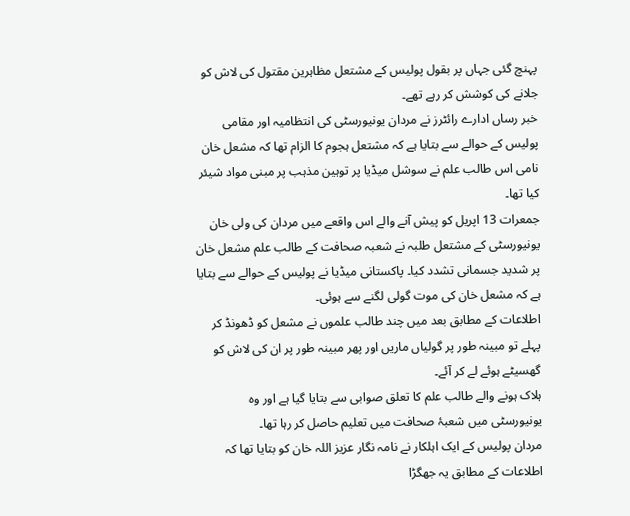پہنچ گئی جہاں پر بقول پولیس کے مشتعل مظاہرین مقتول کی لاش کو جلانے کی کوشش کر رہے تھے۔
خبر رساں ادارے رائٹرز نے مردان یونیورسٹی کی انتظامیہ اور مقامی پولیس کے حوالے سے بتایا ہے کہ مشتعل ہجوم کا الزام تھا کہ مشعل خان نامی اس طالب علم نے سوشل میڈیا پر توہین مذہب پر مبنی مواد شیئر کیا تھا۔
جمعرات 13 اپریل کو پیش آنے والے اس واقعے میں مردان کی ولی خان یونیورسٹی کے مشتعل طلبہ نے شعبہ صحافت کے طالب علم مشعل خان پر شدید جسمانی تشدد کیا۔ پاکستانی میڈیا نے پولیس کے حوالے سے بتایا ہے کہ مشعل خان کی موت گولی لگنے سے ہوئی۔
اطلاعات کے مطابق بعد میں چند طالب علموں نے مشعل کو ڈھونڈ کر پہلے تو مبینہ طور پر گولیاں ماریں اور پھر مبینہ طور پر ان کی لاش کو گھسیٹے ہوئے لے کر آئے۔
ہلاک ہونے والے طالب علم کا تعلق صوابی سے بتایا گیا ہے اور وہ یونیورسٹی میں شعبۂ صحافت میں تعلیم حاصل کر رہا تھا۔
مردان پولیس کے ایک اہلکار نے نامہ نگار عزیز اللہ خان کو بتایا تھا کہ اطلاعات کے مطابق یہ جھگڑا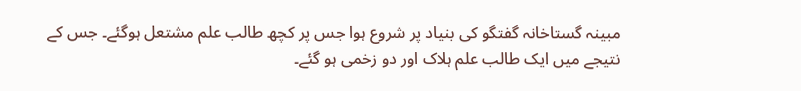مبینہ گستاخانہ گفتگو کی بنیاد پر شروع ہوا جس پر کچھ طالب علم مشتعل ہوگئے۔ جس کے نتیجے میں ایک طالب علم ہلاک اور دو زخمی ہو گئے۔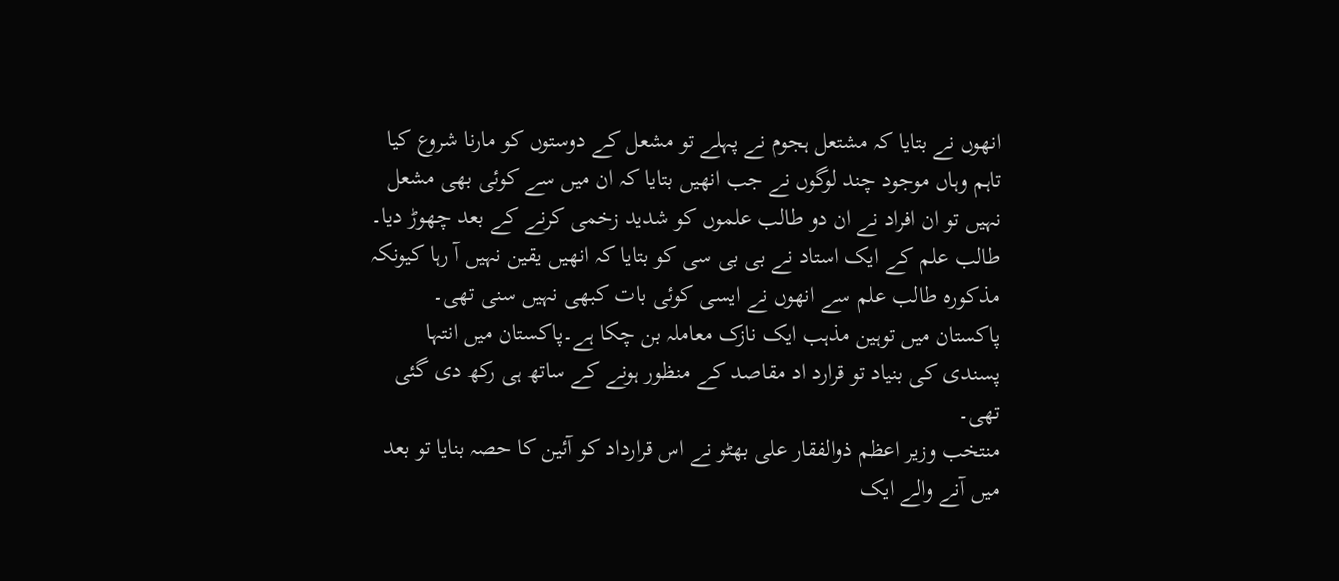انھوں نے بتایا کہ مشتعل ہجوم نے پہلے تو مشعل کے دوستوں کو مارنا شروع کیا تاہم وہاں موجود چند لوگوں نے جب انھیں بتایا کہ ان میں سے کوئی بھی مشعل نہیں تو ان افراد نے ان دو طالب علموں کو شدید زخمی کرنے کے بعد چھوڑ دیا۔
طالب علم کے ایک استاد نے بی بی سی کو بتایا کہ انھیں یقین نہیں آ رہا کیونکہ مذکورہ طالب علم سے انھوں نے ایسی کوئی بات کبھی نہیں سنی تھی۔
پاکستان میں توہین مذہب ایک نازک معاملہ بن چکا ہے۔پاکستان میں انتہا پسندی کی بنیاد تو قرارد اد مقاصد کے منظور ہونے کے ساتھ ہی رکھ دی گئی تھی۔
منتخب وزیر اعظم ذوالفقار علی بھٹو نے اس قرارداد کو آئین کا حصہ بنایا تو بعد میں آنے والے ایک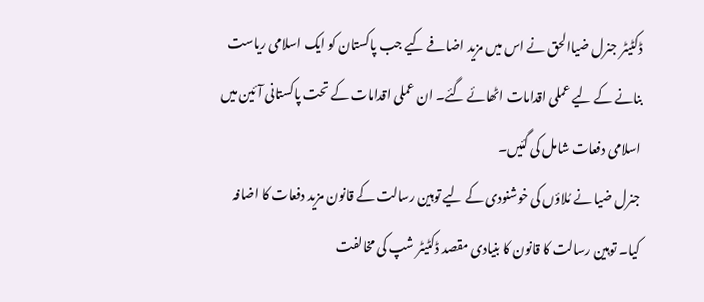ڈکٹیٹر جنرل ضیاالحق نے اس میں مزید اضافے کیے جب پاکستان کو ایک اسلامی ریاست بنانے کے لیے عملی اقدامات اٹھائے گئے۔ ان عملی اقدامات کے تحت پاکستانی آئین میں اسلامی دفعات شامل کی گئیں۔
جنرل ضیا نے مُلاؤں کی خوشنودی کے لیے توہین رسالت کے قانون مزید دفعات کا اضافہ کیا۔ توہین رسالت کا قانون کا بنیادی مقصد ڈکٹیٹر شپ کی مخالفت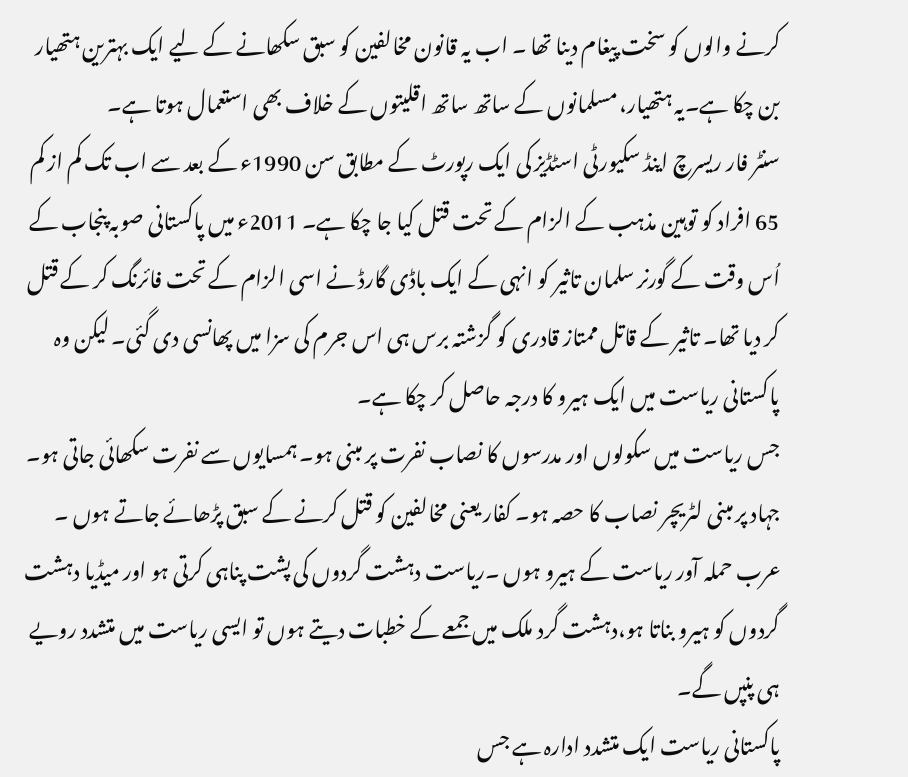کرنے والوں کو سخت پیغام دینا تھا ۔ اب یہ قانون مخالفین کو سبق سکھانے کے لیے ایک بہترین ہتھیار بن چکا ہے۔یہ ہتھیار، مسلمانوں کے ساتھ ساتھ اقلیتوں کے خلاف بھی استعمال ہوتا ہے۔
سنٹر فار ریسرچ اینڈ سکیورٹی اسٹڈیز کی ایک رپورٹ کے مطابق سن 1990ء کے بعد سے اب تک کم از کم 65 افراد کو توہین مذہب کے الزام کے تحت قتل کیا جا چکا ہے۔ 2011ء میں پاکستانی صوبہ پنجاب کے اُس وقت کے گورنر سلمان تاثیر کو انہی کے ایک باڈی گارڈ نے اسی الزام کے تحت فائرنگ کر کے قتل کر دیا تھا۔ تاثیر کے قاتل ممتاز قادری کو گزشتہ برس ہی اس جرم کی سزا میں پھانسی دی گئی۔ لیکن وہ پاکستانی ریاست میں ایک ہیرو کا درجہ حاصل کر چکا ہے۔
جس ریاست میں سکولوں اور مدرسوں کا نصاب نفرت پر مبنی ہو۔ ہمسایوں سے نفرت سکھائی جاتی ہو۔ جہاد پر مبنی لٹریچر نصاب کا حصہ ہو۔ کفار یعنی مخالفین کو قتل کرنے کے سبق پڑھائے جاتے ہوں ۔ عرب حملہ آور ریاست کے ہیرو ہوں ۔ریاست دہشت گردوں کی پشت پناہی کرتی ہو اور میڈیا دہشت گردوں کو ہیرو بناتا ہو،دہشت گرد ملک میں جمعے کے خطبات دیتے ہوں تو ایسی ریاست میں متشدد رویے ہی پنپں گے۔
پاکستانی ریاست ایک متشدد ادارہ ہے جس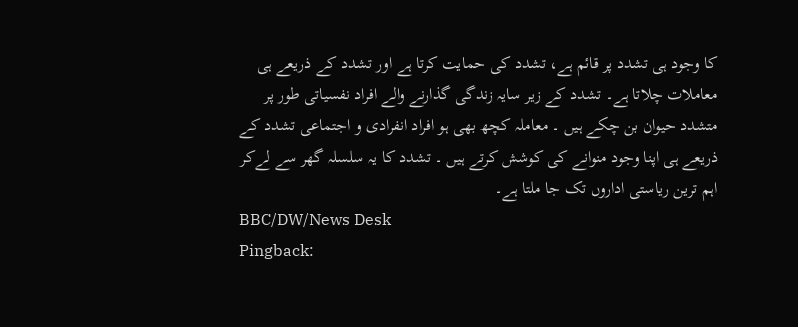کا وجود ہی تشدد پر قائم ہے، تشدد کی حمایت کرتا ہے اور تشدد کے ذریعے ہی معاملات چلاتا ہے۔ تشدد کے زیر سایہ زندگی گذارنے والے افراد نفسیاتی طور پر متشدد حیوان بن چکے ہیں ۔ معاملہ کچھ بھی ہو افراد انفرادی و اجتماعی تشدد کے ذریعے ہی اپنا وجود منوانے کی کوشش کرتے ہیں ۔ تشدد کا یہ سلسلہ گھر سے لےکر اہم ترین ریاستی اداروں تک جا ملتا ہے۔
BBC/DW/News Desk
Pingback: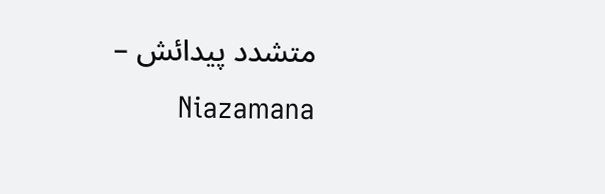متشدد پیدائش – Niazamana